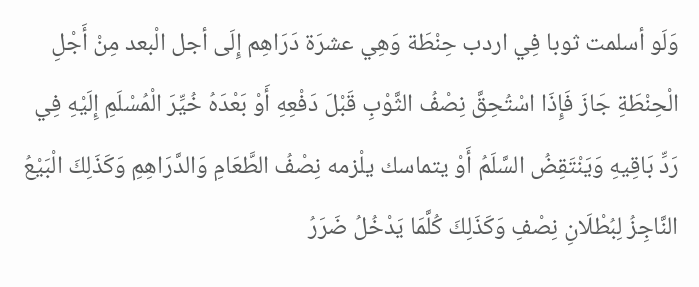وَلَو أسلمت ثوبا فِي اردب حِنْطَة وَهِي عشرَة دَرَاهِم إِلَى أجل الْبعد مِنْ أَجْلِ الْحِنْطَةِ جَازَ فَإِذَا اسْتُحِقَّ نِصْفُ الثَّوْبِ قَبْلَ دَفْعِهِ أَوْ بَعْدَهُ خُيِّرَ الْمُسْلَمِ إِلَيْهِ فِي رَدِّ بَاقِيهِ وَيَنْتَقِضُ السَّلَمُ أَوْ يتماسك يلْزمه نِصْفُ الطَّعَامِ وَالدَّرَاهِمِ وَكَذَلِكَ الْبَيْعُ النَّاجِزُ لِبُطْلَانِ نِصْفِ وَكَذَلِكَ كُلَّمَا يَدْخُلُ ضَرَرُ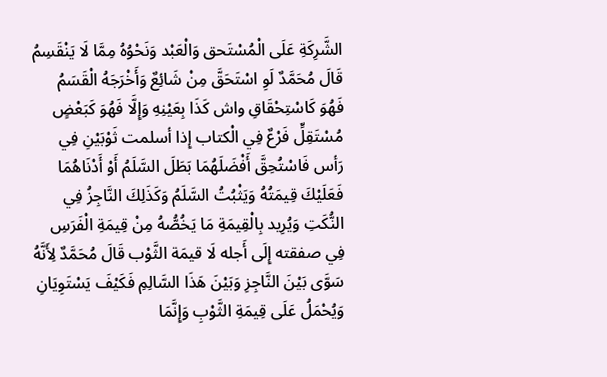الشَّرِكَةِ عَلَى الْمُسْتَحق وَالْعَبْد وَنَحْوُهُ مِمَّا لَا يَنْقَسِمُ قَالَ مُحَمَّدٌ لَوِ اسْتَحَقَّ مِنْ شَائِعٌ وَأَخْرَجَهُ الْقَسَمُ فَهُوَ كَاسْتِحْقَاقِ واش كَذَا بِعَيْنِهِ وَإِلَّا فَهُوَ كَبَعْضٍ مُسْتَقِلٍّ فَرْعٌ فِي الْكتاب إِذا أسلمت ثَوْبَيْنِ فِي رَأس فَاسْتُحِقَّ أَفْضَلَهُمَا بَطَلَ السَّلَمُ أَوْ أَدْنَاهُمَا فَعَلَيْكَ قِيمَتُهُ وَيَثْبُتُ السَّلَمُ وَكَذَلِكَ النَّاجِزُ فِي النُّكَتِ وَيُرِيد بِالْقِيمَةِ مَا يَخُصُّهُ مِنْ قِيمَةِ الْفَرَسِ فِي صفقته إِلَى أَجله لَا قيمَة الثَّوْب قَالَ مُحَمَّدٌ لِأَنَّهُ سَوَّى بَيْنَ النَّاجِزِ وَبَيْنَ هَذَا السَّالِمِ فَكَيْفَ يَسْتَوِيَانِ وَيُحْمَلُ عَلَى قِيمَةِ الثَّوْبِ وَإِنَّمَا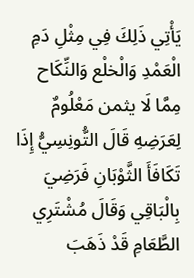يَأْتِي ذَلِكَ فِي مِثْلِ دَمِ الْعَمْدِ وَالْخلْع وَالنِّكَاح مِمَّا لَا يثمن مَعْلُومٌ لِعَرَضِهِ قَالَ التُّونِسِيُّ إِذَا تَكَافَأَ الثَّوْبَانِ فَرَضِيَ بِالْبَاقِي وَقَالَ مُشْتَرِي الطَّعَامِ قَدْ ذَهَبَ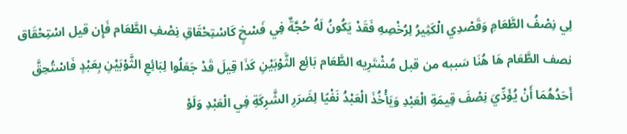لِي نِصْفُ الطَّعَامِ وَقَصْدِي الْكَثِيرُ لِرُخْصِهِ فَقَدْ يَكُونُ لَهُ حُجَّةٌ فِي فَسْخٍ كَاسْتِحْقَاقِ نِصْفِ الطَّعَام فَإِن قيل اسْتِحْقَاق نصف الطَّعَام هَا هُنَا سَببه من قبل مُشْتَرِيه الطَّعَام بَائِع الثَّوْبَيْنِ كَذَا قِيلَ قَدْ جَعَلُوا لِبَائِعِ الثَّوْبَيْنِ بِعَبْدٍ فَاسْتُحِقَّ أَحَدُهُمَا أَنْ يُؤَدِّيَ نِصْفَ قِيمَةِ الْعَبْدِ وَيَأْخُذَ الْعَبْدُ نَفْيًا لِضَرَرِ الشَّرِكَةِ فِي الْعَبْدِ وَلَوْ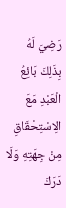رَضِيَ لَهُ بِذَلِكَ بَائِعُ الْعَبْدِ مَعَ الِاسْتِحْقَاقِ مِنْ جِهَتِهِ وَلَا دَرَكَ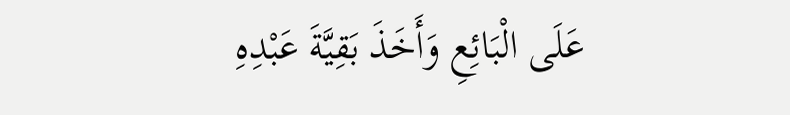عَلَى الْبَائِعِ وَأَخَذَ بَقِيَّةَ عَبْدِهِ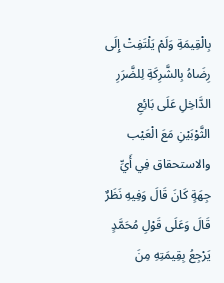بِالْقِيمَةِ وَلَمْ يَلْتَفِتْ إِلَى رِضَاهُ بِالشَّرِكَةِ لِلضَّرَرِ الدَّاخِلِ عَلَى بَائِعِ الثَّوْبَيْنِ مَعَ الْعَيْب والاستحقاق فِي أَيِّ جِهَةٍ كَانَ قَالَ وَفِيهِ نَظَرٌ قَالَ وَعَلَى قَوْلِ مُحَمَّدٍ يَرْجِعُ بِقِيمَتِهِ مِنَ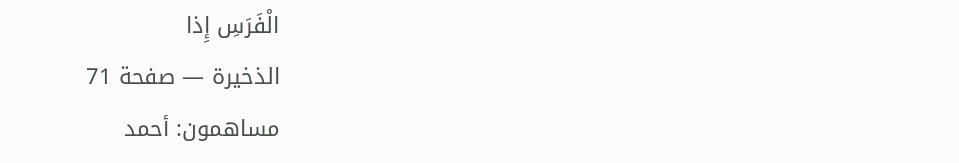الْفَرَسِ إِذا
الذخيرة — صفحة 71
مساهمون: أحمد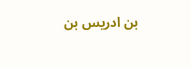بن ادريس بن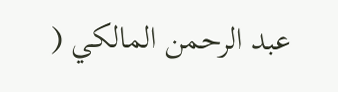عبد الرحمن المالكي (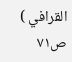القرافي )
ص٧١